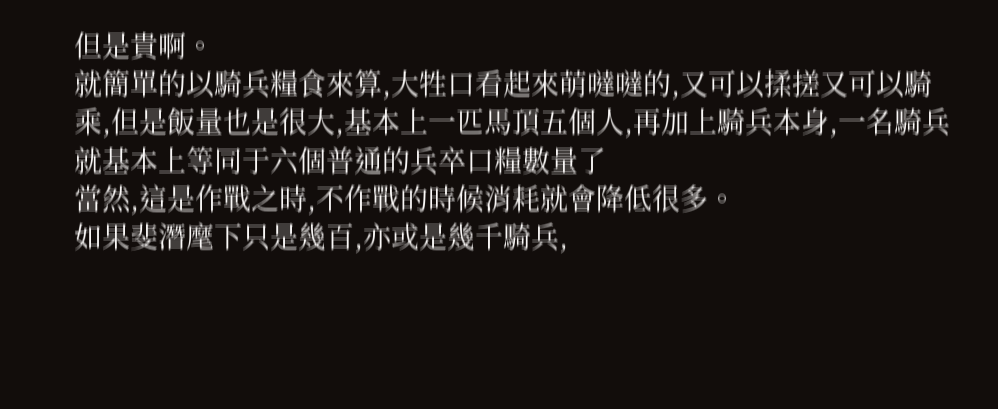但是貴啊。
就簡單的以騎兵糧食來算,大牲口看起來萌噠噠的,又可以揉搓又可以騎乘,但是飯量也是很大,基本上一匹馬頂五個人,再加上騎兵本身,一名騎兵就基本上等同于六個普通的兵卒口糧數量了
當然,這是作戰之時,不作戰的時候消耗就會降低很多。
如果斐潛麾下只是幾百,亦或是幾千騎兵,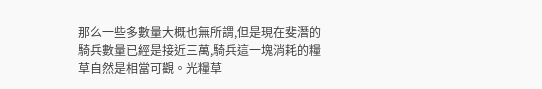那么一些多數量大概也無所謂,但是現在斐潛的騎兵數量已經是接近三萬,騎兵這一塊消耗的糧草自然是相當可觀。光糧草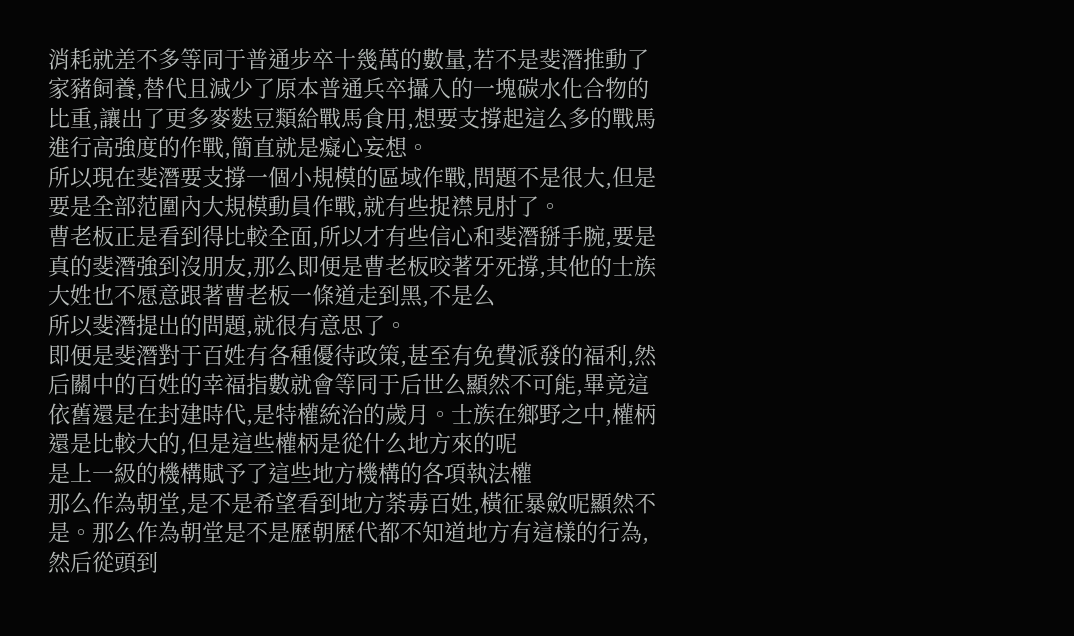消耗就差不多等同于普通步卒十幾萬的數量,若不是斐潛推動了家豬飼養,替代且減少了原本普通兵卒攝入的一塊碳水化合物的比重,讓出了更多麥麩豆類給戰馬食用,想要支撐起這么多的戰馬進行高強度的作戰,簡直就是癡心妄想。
所以現在斐潛要支撐一個小規模的區域作戰,問題不是很大,但是要是全部范圍內大規模動員作戰,就有些捉襟見肘了。
曹老板正是看到得比較全面,所以才有些信心和斐潛掰手腕,要是真的斐潛強到沒朋友,那么即便是曹老板咬著牙死撐,其他的士族大姓也不愿意跟著曹老板一條道走到黑,不是么
所以斐潛提出的問題,就很有意思了。
即便是斐潛對于百姓有各種優待政策,甚至有免費派發的福利,然后關中的百姓的幸福指數就會等同于后世么顯然不可能,畢竟這依舊還是在封建時代,是特權統治的歲月。士族在鄉野之中,權柄還是比較大的,但是這些權柄是從什么地方來的呢
是上一級的機構賦予了這些地方機構的各項執法權
那么作為朝堂,是不是希望看到地方荼毒百姓,橫征暴斂呢顯然不是。那么作為朝堂是不是歷朝歷代都不知道地方有這樣的行為,然后從頭到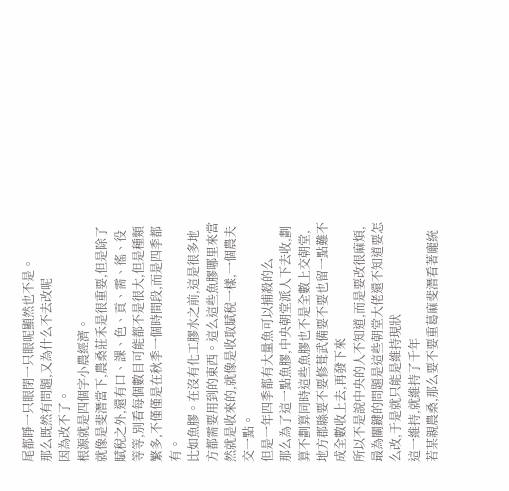尾都睜一只眼閉一只眼呢顯然也不是。
那么既然有問題,又為什么不去改呢
因為改不了。
根源就是四個字小農經濟。
就像是斐潛當下,農桑莊禾是很重要,但是除了賦稅之外,還有口、課、色、貢、需、徭、役等等,別看每個數目可能都不是很大,但是種類繁多,不僅僅是在秋季一個時間段,而是四季都有。
比如魚膠。在沒有化工膠水之前,這是很多地方都需要用到的東西。這么這些魚膠哪里來當然就是收來的,就像是收取賦稅一樣,一個農夫交一點。
但是一年四季都有大量魚可以捕殺的么
那么為了這一點魚膠,中央朝堂派人下去收,劃算不劃算同時這些魚膠也不是全數上交朝堂,地方郡縣要不要修葺武備要不要也留一點難不成全數收上去,再發下來
所以不是說中央的人不知道,而是要改很麻煩,最為關鍵的問題是這些朝堂大佬還不知道要怎么改,于是就只能是維持現狀
這一維持,就維持了千年
若某親農桑,那么要不要重葛麻斐潛看著龐統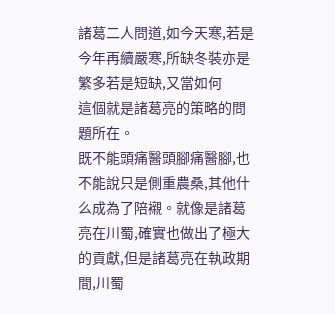諸葛二人問道,如今天寒,若是今年再續嚴寒,所缺冬裝亦是繁多若是短缺,又當如何
這個就是諸葛亮的策略的問題所在。
既不能頭痛醫頭腳痛醫腳,也不能說只是側重農桑,其他什么成為了陪襯。就像是諸葛亮在川蜀,確實也做出了極大的貢獻,但是諸葛亮在執政期間,川蜀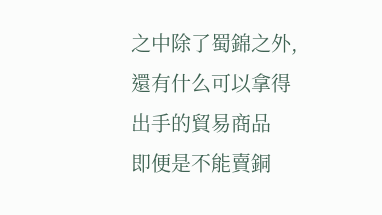之中除了蜀錦之外,還有什么可以拿得出手的貿易商品
即便是不能賣銅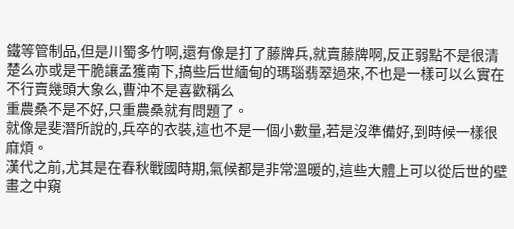鐵等管制品,但是川蜀多竹啊,還有像是打了藤牌兵,就賣藤牌啊,反正弱點不是很清楚么亦或是干脆讓孟獲南下,搞些后世緬甸的瑪瑙翡翠過來,不也是一樣可以么實在不行賣幾頭大象么,曹沖不是喜歡稱么
重農桑不是不好,只重農桑就有問題了。
就像是斐潛所說的,兵卒的衣裝,這也不是一個小數量,若是沒準備好,到時候一樣很麻煩。
漢代之前,尤其是在春秋戰國時期,氣候都是非常溫暖的,這些大體上可以從后世的壁畫之中窺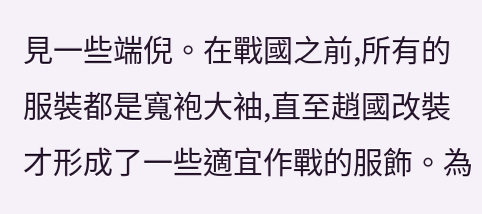見一些端倪。在戰國之前,所有的服裝都是寬袍大袖,直至趙國改裝才形成了一些適宜作戰的服飾。為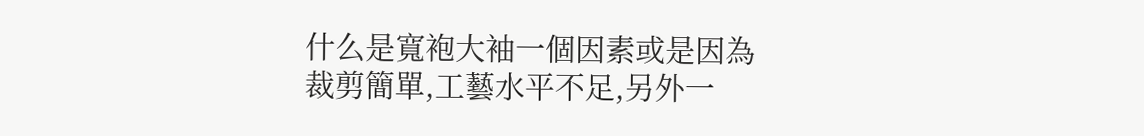什么是寬袍大袖一個因素或是因為裁剪簡單,工藝水平不足,另外一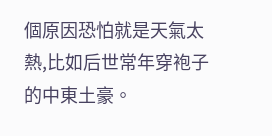個原因恐怕就是天氣太熱,比如后世常年穿袍子的中東土豪。